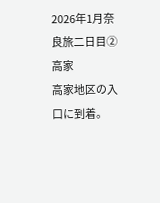2026年1月奈良旅二日目②高家
高家地区の入口に到着。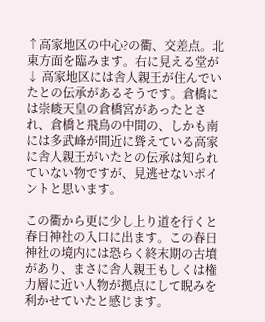↑高家地区の中心?の衢、交差点。北東方面を臨みます。右に見える堂が↓ 高家地区には舎人親王が住んでいたとの伝承があるそうです。倉橋には崇峻天皇の倉橋宮があったとされ、倉橋と飛鳥の中間の、しかも南には多武峰が間近に聳えている高家に舎人親王がいたとの伝承は知られていない物ですが、見逃せないポイントと思います。

この衢から更に少し上り道を行くと春日神社の入口に出ます。この春日神社の境内には恐らく終末期の古墳があり、まさに舎人親王もしくは権力層に近い人物が拠点にして睨みを利かせていたと感じます。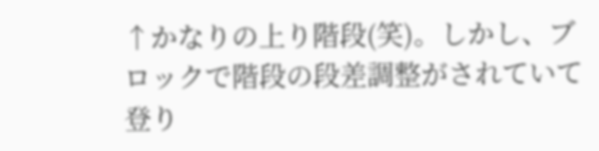↑かなりの上り階段(笑)。しかし、ブロックで階段の段差調整がされていて登り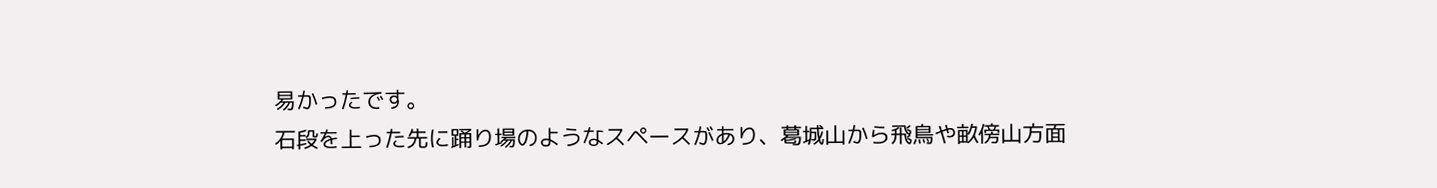易かったです。
石段を上った先に踊り場のようなスペースがあり、葛城山から飛鳥や畝傍山方面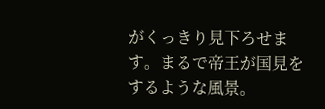がくっきり見下ろせます。まるで帝王が国見をするような風景。